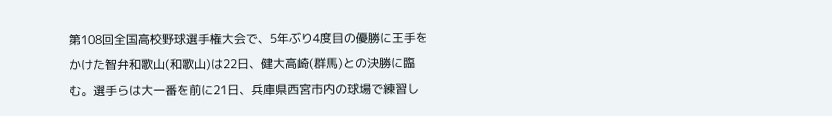第108回全国高校野球選手権大会で、5年ぶり4度目の優勝に王手をかけた智弁和歌山(和歌山)は22日、健大高崎(群馬)との決勝に臨む。選手らは大一番を前に21日、兵庫県西宮市内の球場で練習し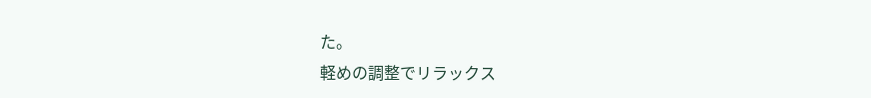た。
軽めの調整でリラックス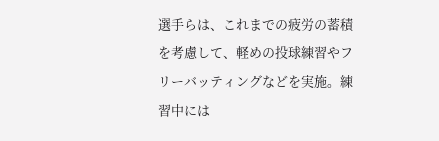選手らは、これまでの疲労の蓄積を考慮して、軽めの投球練習やフリーバッティングなどを実施。練習中には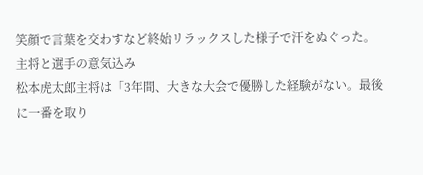笑顔で言葉を交わすなど終始リラックスした様子で汗をぬぐった。
主将と選手の意気込み
松本虎太郎主将は「3年間、大きな大会で優勝した経験がない。最後に一番を取り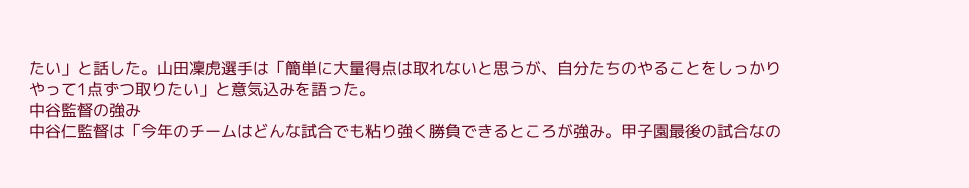たい」と話した。山田凜虎選手は「簡単に大量得点は取れないと思うが、自分たちのやることをしっかりやって1点ずつ取りたい」と意気込みを語った。
中谷監督の強み
中谷仁監督は「今年のチームはどんな試合でも粘り強く勝負できるところが強み。甲子園最後の試合なの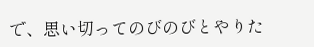で、思い切ってのびのびとやりた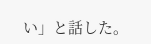い」と話した。